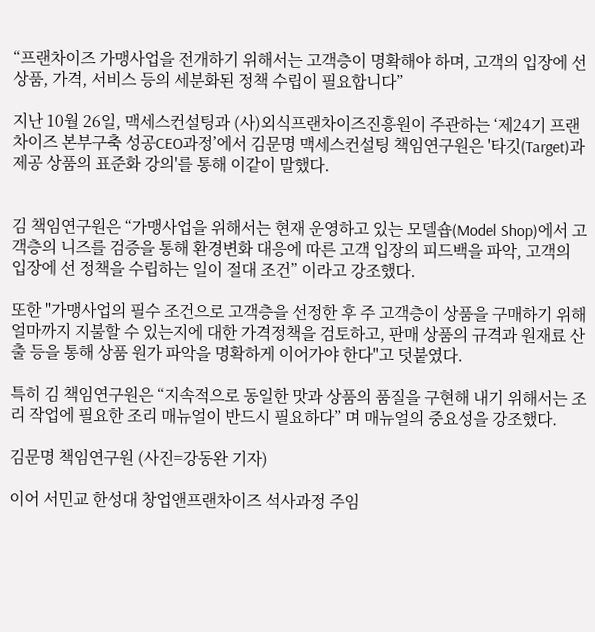“프랜차이즈 가맹사업을 전개하기 위해서는 고객층이 명확해야 하며, 고객의 입장에 선 상품, 가격, 서비스 등의 세분화된 정책 수립이 필요합니다”

지난 10월 26일, 맥세스컨설팅과 (사)외식프랜차이즈진흥원이 주관하는 ‘제24기 프랜차이즈 본부구축 성공CEO과정’에서 김문명 맥세스컨설팅 책임연구원은 '타깃(Target)과 제공 상품의 표준화 강의'를 통해 이같이 말했다.


김 책임연구원은 “가맹사업을 위해서는 현재 운영하고 있는 모델숍(Model Shop)에서 고객층의 니즈를 검증을 통해 환경변화 대응에 따른 고객 입장의 피드백을 파악, 고객의 입장에 선 정책을 수립하는 일이 절대 조건” 이라고 강조했다.

또한 "가맹사업의 필수 조건으로 고객층을 선정한 후 주 고객층이 상품을 구매하기 위해 얼마까지 지불할 수 있는지에 대한 가격정책을 검토하고, 판매 상품의 규격과 원재료 산출 등을 통해 상품 원가 파악을 명확하게 이어가야 한다"고 덧붙였다.

특히 김 책임연구원은 “지속적으로 동일한 맛과 상품의 품질을 구현해 내기 위해서는 조리 작업에 필요한 조리 매뉴얼이 반드시 필요하다” 며 매뉴얼의 중요성을 강조했다.

김문명 책임연구원 (사진=강동완 기자)

이어 서민교 한성대 창업앤프랜차이즈 석사과정 주임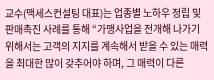교수(맥세스컨설팅 대표)는 업종별 노하우 정립 및 판매촉진 사례를 통해 “가맹사업을 전개해 나가기 위해서는 고객의 지지를 계속해서 받을 수 있는 매력을 최대한 많이 갖추어야 하며, 그 매력이 다른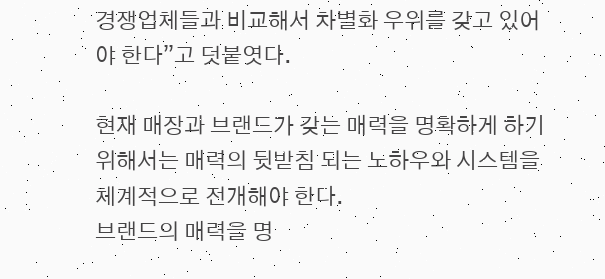경쟁업체들과 비교해서 차별화 우위를 갖고 있어야 한다”고 덧붙엿다.

현재 매장과 브랜드가 갖는 매력을 명확하게 하기 위해서는 매력의 뒷받침 되는 노하우와 시스템을 체계적으로 전개해야 한다.
브랜드의 매력을 명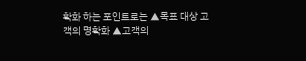확화 하는 포인트로는 ▲목표 대상 고객의 명확화 ▲고객의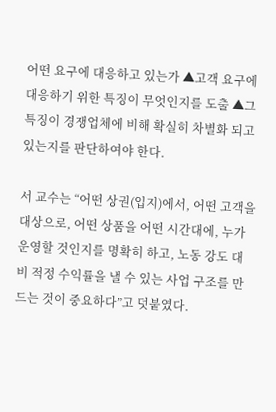어떤 요구에 대응하고 있는가 ▲고객 요구에 대응하기 위한 특징이 무엇인지를 도출 ▲그 특징이 경쟁업체에 비해 확실히 차별화 되고 있는지를 판단하여야 한다.

서 교수는 “어떤 상권(입지)에서, 어떤 고객을 대상으로, 어떤 상품을 어떤 시간대에, 누가 운영할 것인지를 명확히 하고, 노동 강도 대비 적정 수익률을 낼 수 있는 사업 구조를 만드는 것이 중요하다”고 덧붙였다.